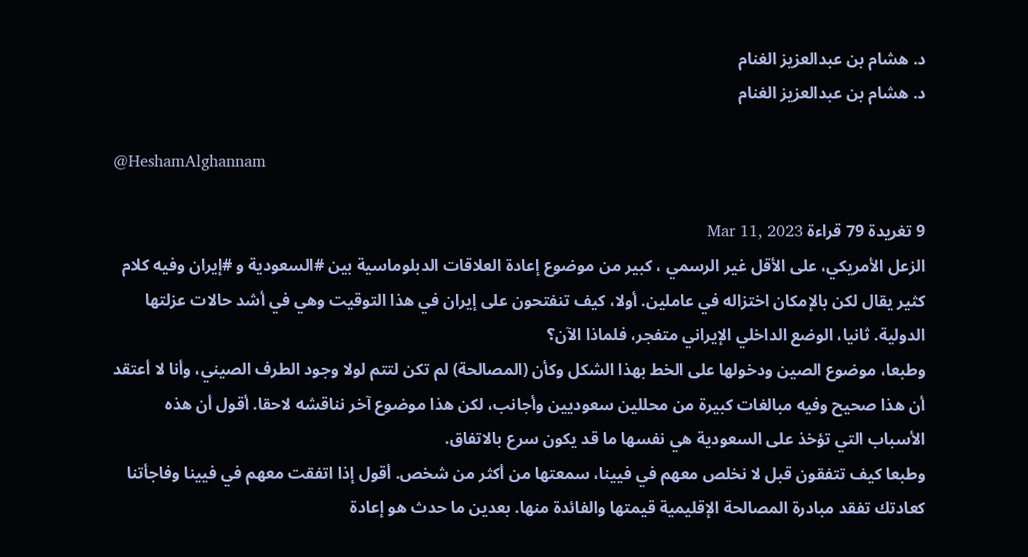د. هشام بن عبدالعزيز الغنام
د. هشام بن عبدالعزيز الغنام

@HeshamAlghannam

9 تغريدة 79 قراءة Mar 11, 2023
الزعل الأمريكي، على الأقل غير الرسمي ، كبير من موضوع إعادة العلاقات الدبلوماسية بين #السعودية و #إيران وفيه كلام كثير يقال لكن بالإمكان اختزاله في عاملين. أولا، كيف تنفتحون على إيران في هذا التوقيت وهي في أشد حالات عزلتها الدولية. ثانيا، الوضع الداخلي الإيراني متفجر، فلماذا الآن؟
وطبعا، موضوع الصين ودخولها على الخط بهذا الشكل وكأن (المصالحة) لم تكن لتتم لولا وجود الطرف الصيني، وأنا لا أعتقد أن هذا صحيح وفيه مبالغات كبيرة من محللين سعوديين وأجانب، لكن هذا موضوع آخر نناقشه لاحقا. أقول أن هذه الأسباب التي تؤخذ على السعودية هي نفسها ما قد يكون سرع بالاتفاق.
وطبعا كيف تتفقون قبل لا نخلص معهم في فيينا، سمعتها من أكثر من شخص. أقول إذا اتفقت معهم في فيينا وفاجأتنا كعادتك تفقد مبادرة المصالحة الإقليمية قيمتها والفائدة منها. بعدين ما حدث هو إعادة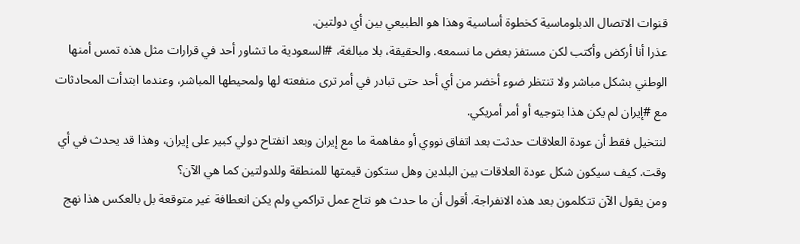قنوات الاتصال الدبلوماسية كخطوة أساسية وهذا هو الطبيعي بين أي دولتين.
عذرا أنا أركض وأكتب لكن مستفز بعض ما نسمعه. والحقيقة، بلا مبالغة، #السعودية ما تشاور أحد في قرارات مثل هذه تمس أمنها الوطني بشكل مباشر ولا تنتظر ضوء أخضر من أي أحد حتى تبادر في أمر ترى منفعته لها ولمحيطها المباشر، وعندما ابتدأت المحادثات مع #إيران لم يكن هذا بتوجيه أو أمر أمريكي.
لنتخيل فقط أن عودة العلاقات حدثت بعد اتفاق نووي أو مفاهمة ما مع إيران وبعد انفتاح دولي كبير على إيران، وهذا قد يحدث في أي وقت. كيف سيكون شكل عودة العلاقات بين البلدين وهل ستكون قيمتها للمنطقة وللدولتين كما هي الآن؟
ومن يقول الآن تتكلمون بعد هذه الانفراجة. أقول أن ما حدث هو نتاج عمل تراكمي ولم يكن انعطافة غير متوقعة بل بالعكس هذا نهج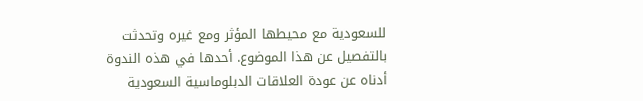للسعودية مع محيطها المؤثر ومع غيره وتحدثت بالتفصيل عن هذا الموضوع. أحدها في هذه الندوة أدناه عن عودة العلاقات الدبلوماسية السعودية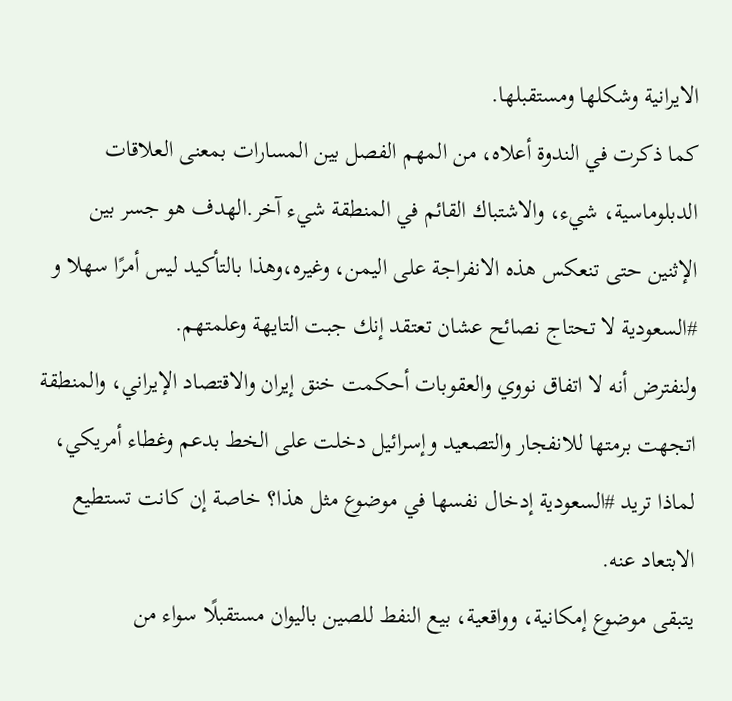الايرانية وشكلها ومستقبلها.
كما ذكرت في الندوة أعلاه، من المهم الفصل بين المسارات بمعنى العلاقات الدبلوماسية، شيء، والاشتباك القائم في المنطقة شيء آخر.الهدف هو جسر بين الإثنين حتى تنعكس هذه الانفراجة على اليمن، وغيره،وهذا بالتأكيد ليس أمرًا سهلا و #السعودية لا تحتاج نصائح عشان تعتقد إنك جبت التايهة وعلمتهم.
ولنفترض أنه لا اتفاق نووي والعقوبات أحكمت خنق إيران والاقتصاد الإيراني، والمنطقة اتجهت برمتها للانفجار والتصعيد وإسرائيل دخلت على الخط بدعم وغطاء أمريكي، لماذا تريد #السعودية إدخال نفسها في موضوع مثل هذا؟ خاصة إن كانت تستطيع الابتعاد عنه.
يتبقى موضوع إمكانية، وواقعية، بيع النفط للصين باليوان مستقبلًا سواء من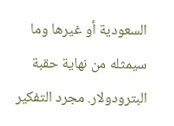السعودية أو غيرها وما سيمثله من نهاية حقبة البترودولار. مجرد التفكير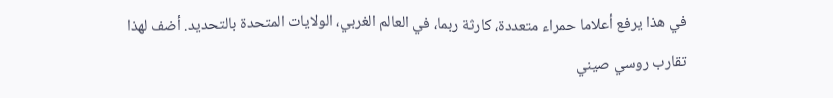في هذا يرفع أعلاما حمراء متعددة، كارثة ربما، في العالم الغربي، الولايات المتحدة بالتحديد. أضف لهذا تقارب روسي صيني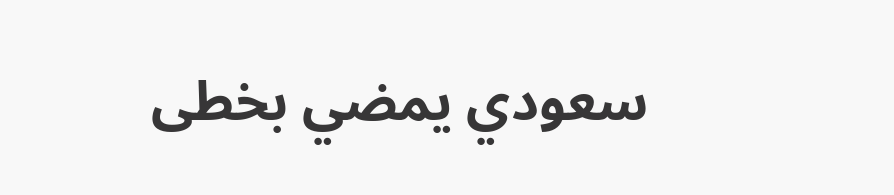سعودي يمضي بخطى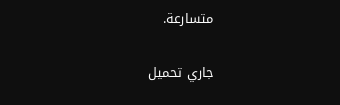متسارعة.

جاري تحميل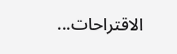الاقتراحات...